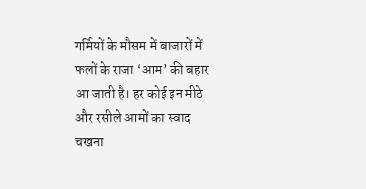गर्मियों के मौसम में बाजारों में फलों के राजा ‘आम’ की बहार आ जाती है। हर कोई इन मीठे और रसीले आमों का स्वाद चखना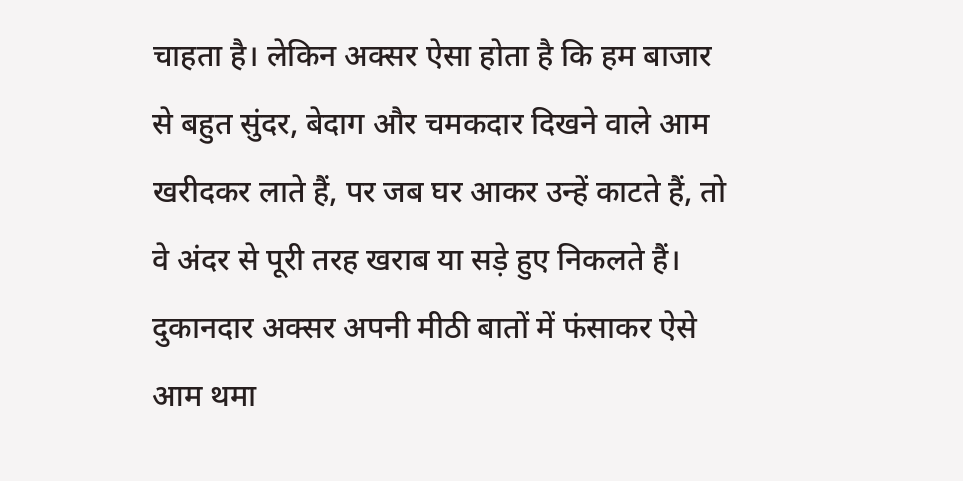चाहता है। लेकिन अक्सर ऐसा होता है कि हम बाजार से बहुत सुंदर, बेदाग और चमकदार दिखने वाले आम खरीदकर लाते हैं, पर जब घर आकर उन्हें काटते हैं, तो वे अंदर से पूरी तरह खराब या सड़े हुए निकलते हैं। दुकानदार अक्सर अपनी मीठी बातों में फंसाकर ऐसे आम थमा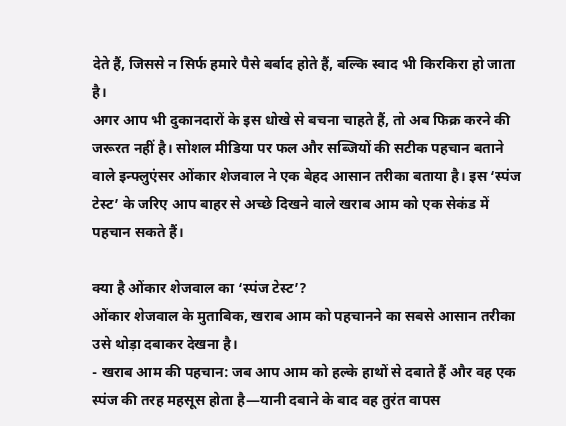देते हैं, जिससे न सिर्फ हमारे पैसे बर्बाद होते हैं, बल्कि स्वाद भी किरकिरा हो जाता है।
अगर आप भी दुकानदारों के इस धोखे से बचना चाहते हैं, तो अब फिक्र करने की जरूरत नहीं है। सोशल मीडिया पर फल और सब्जियों की सटीक पहचान बताने वाले इन्फ्लुएंसर ओंकार शेजवाल ने एक बेहद आसान तरीका बताया है। इस ‘स्पंज टेस्ट’ के जरिए आप बाहर से अच्छे दिखने वाले खराब आम को एक सेकंड में पहचान सकते हैं।

क्या है ओंकार शेजवाल का ‘स्पंज टेस्ट’?
ओंकार शेजवाल के मुताबिक, खराब आम को पहचानने का सबसे आसान तरीका उसे थोड़ा दबाकर देखना है।
- खराब आम की पहचान: जब आप आम को हल्के हाथों से दबाते हैं और वह एक स्पंज की तरह महसूस होता है—यानी दबाने के बाद वह तुरंत वापस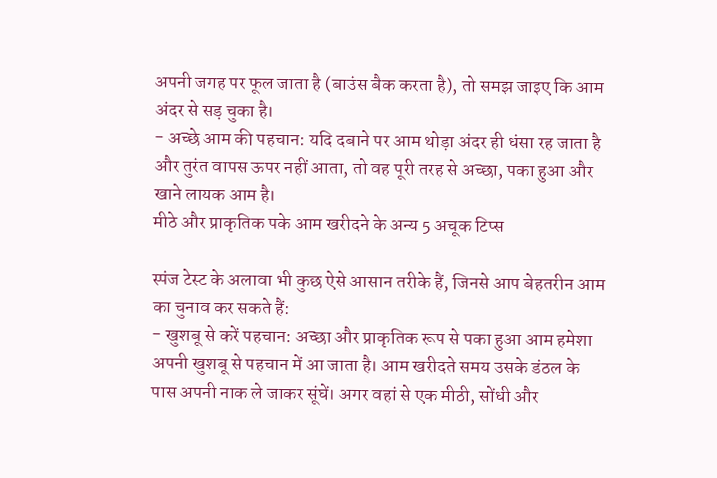अपनी जगह पर फूल जाता है (बाउंस बैक करता है), तो समझ जाइए कि आम अंदर से सड़ चुका है।
- अच्छे आम की पहचान: यदि दबाने पर आम थोड़ा अंदर ही धंसा रह जाता है और तुरंत वापस ऊपर नहीं आता, तो वह पूरी तरह से अच्छा, पका हुआ और खाने लायक आम है।
मीठे और प्राकृतिक पके आम खरीदने के अन्य 5 अचूक टिप्स

स्पंज टेस्ट के अलावा भी कुछ ऐसे आसान तरीके हैं, जिनसे आप बेहतरीन आम का चुनाव कर सकते हैं:
- खुशबू से करें पहचान: अच्छा और प्राकृतिक रूप से पका हुआ आम हमेशा अपनी खुशबू से पहचान में आ जाता है। आम खरीदते समय उसके डंठल के पास अपनी नाक ले जाकर सूंघें। अगर वहां से एक मीठी, सोंधी और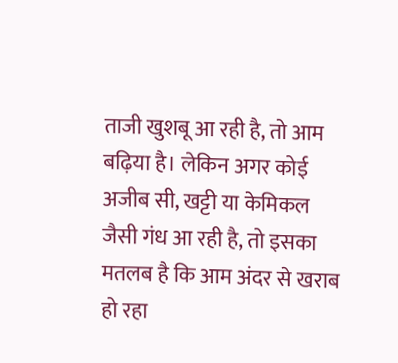ताजी खुशबू आ रही है, तो आम बढ़िया है। लेकिन अगर कोई अजीब सी, खट्टी या केमिकल जैसी गंध आ रही है, तो इसका मतलब है कि आम अंदर से खराब हो रहा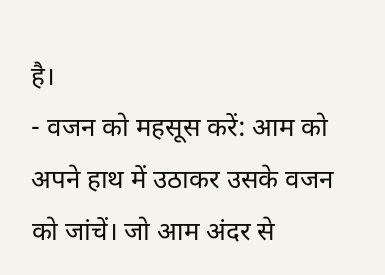है।
- वजन को महसूस करें: आम को अपने हाथ में उठाकर उसके वजन को जांचें। जो आम अंदर से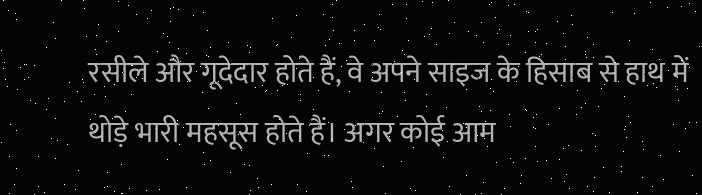रसीले और गूदेदार होते हैं, वे अपने साइज के हिसाब से हाथ में थोड़े भारी महसूस होते हैं। अगर कोई आम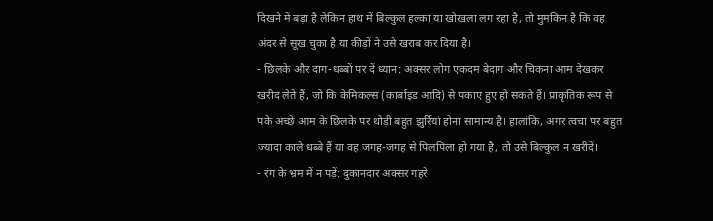दिखने में बड़ा है लेकिन हाथ में बिल्कुल हल्का या खोखला लग रहा है, तो मुमकिन है कि वह अंदर से सूख चुका है या कीड़ों ने उसे खराब कर दिया है।
- छिलके और दाग-धब्बों पर दें ध्यान: अक्सर लोग एकदम बेदाग और चिकना आम देखकर खरीद लेते हैं, जो कि केमिकल्स (कार्बाइड आदि) से पकाए हुए हो सकते हैं। प्राकृतिक रूप से पके अच्छे आम के छिलके पर थोड़ी बहुत झुर्रियां होना सामान्य है। हालांकि, अगर त्वचा पर बहुत ज्यादा काले धब्बे हैं या वह जगह-जगह से पिलपिला हो गया है, तो उसे बिल्कुल न खरीदें।
- रंग के भ्रम में न पड़ें: दुकानदार अक्सर गहरे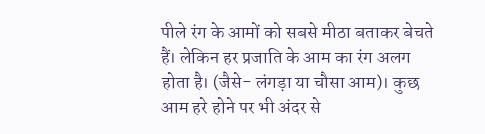पीले रंग के आमों को सबसे मीठा बताकर बेचते हैं। लेकिन हर प्रजाति के आम का रंग अलग होता है। (जैसे- लंगड़ा या चौसा आम)। कुछ आम हरे होने पर भी अंदर से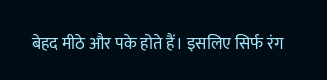बेहद मीठे और पके होते हैं। इसलिए सिर्फ रंग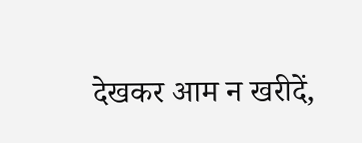देखकर आम न खरीदें,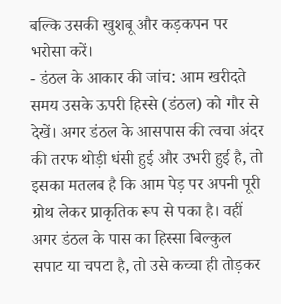बल्कि उसकी खुशबू और कड़कपन पर भरोसा करें।
- डंठल के आकार की जांच: आम खरीदते समय उसके ऊपरी हिस्से (डंठल) को गौर से देखें। अगर डंठल के आसपास की त्वचा अंदर की तरफ थोड़ी धंसी हुई और उभरी हुई है, तो इसका मतलब है कि आम पेड़ पर अपनी पूरी ग्रोथ लेकर प्राकृतिक रूप से पका है। वहीं अगर डंठल के पास का हिस्सा बिल्कुल सपाट या चपटा है, तो उसे कच्चा ही तोड़कर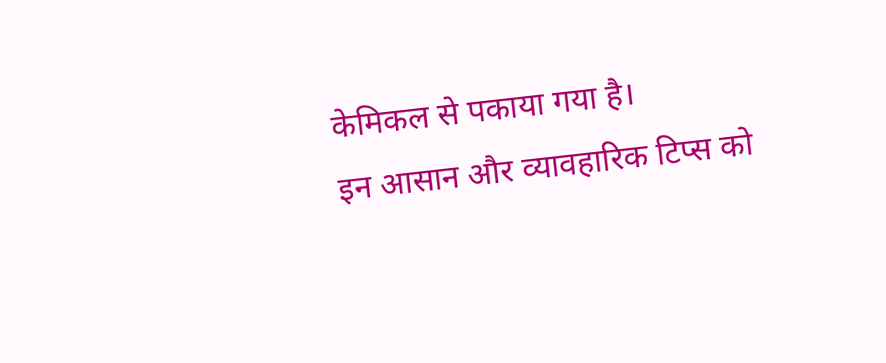केमिकल से पकाया गया है।
इन आसान और व्यावहारिक टिप्स को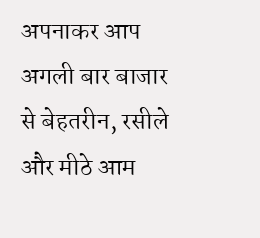अपनाकर आप अगली बार बाजार से बेहतरीन, रसीले और मीठे आम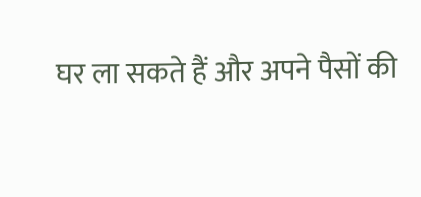घर ला सकते हैं और अपने पैसों की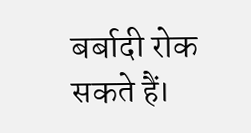बर्बादी रोक सकते हैं।